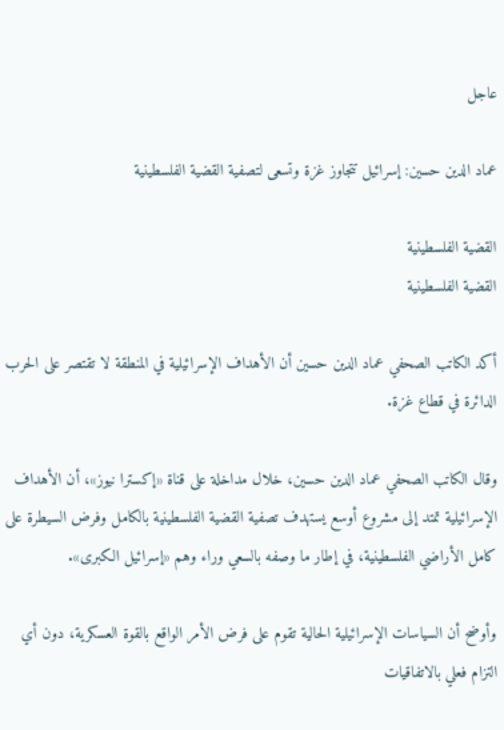عاجل

عماد الدين حسين: إسرائيل تتجاوز غزة وتسعى لتصفية القضية الفلسطينية

القضية الفلسطينية
القضية الفلسطينية

أكد الكاتب الصحفي عماد الدين حسين أن الأهداف الإسرائيلية في المنطقة لا تقتصر على الحرب الدائرة في قطاع غزة.

وقال الكاتب الصحفي عماد الدين حسين، خلال مداخلة على قناة «إكسترا نيوز»، أن الأهداف الإسرائيلية تمتد إلى مشروع أوسع يستهدف تصفية القضية الفلسطينية بالكامل وفرض السيطرة على كامل الأراضي الفلسطينية، في إطار ما وصفه بالسعي وراء وهم «إسرائيل الكبرى».

وأوضح أن السياسات الإسرائيلية الحالية تقوم على فرض الأمر الواقع بالقوة العسكرية، دون أي التزام فعلي بالاتفاقيات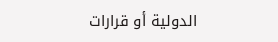الدولية أو قرارات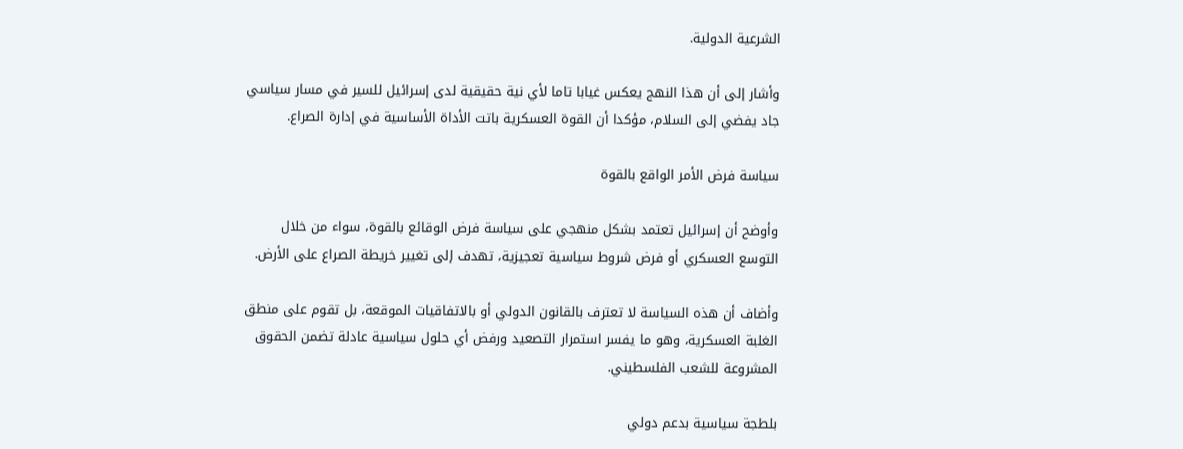الشرعية الدولية.

وأشار إلى أن هذا النهج يعكس غيابا تاما لأي نية حقيقية لدى إسرائيل للسير في مسار سياسي جاد يفضي إلى السلام، مؤكدا أن القوة العسكرية باتت الأداة الأساسية في إدارة الصراع.

سياسة فرض الأمر الواقع بالقوة

وأوضح أن إسرائيل تعتمد بشكل منهجي على سياسة فرض الوقائع بالقوة، سواء من خلال التوسع العسكري أو فرض شروط سياسية تعجيزية، تهدف إلى تغيير خريطة الصراع على الأرض.

وأضاف أن هذه السياسة لا تعترف بالقانون الدولي أو بالاتفاقيات الموقعة، بل تقوم على منطق الغلبة العسكرية، وهو ما يفسر استمرار التصعيد ورفض أي حلول سياسية عادلة تضمن الحقوق المشروعة للشعب الفلسطيني.

بلطجة سياسية بدعم دولي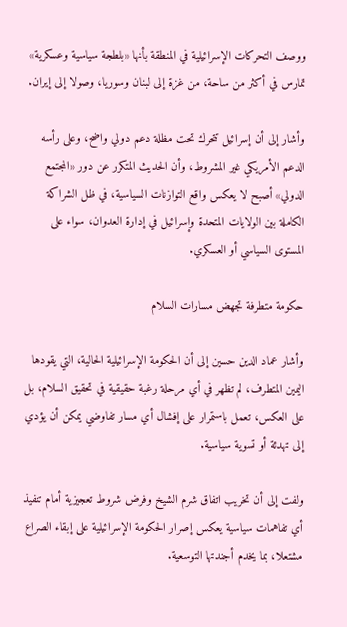ووصف التحركات الإسرائيلية في المنطقة بأنها «بلطجة سياسية وعسكرية» تمارس في أكثر من ساحة، من غزة إلى لبنان وسوريا، وصولا إلى إيران.

وأشار إلى أن إسرائيل تتحرك تحت مظلة دعم دولي واضح، وعلى رأسه الدعم الأمريكي غير المشروط، وأن الحديث المتكرر عن دور «المجتمع الدولي» أصبح لا يعكس واقع التوازنات السياسية، في ظل الشراكة الكاملة بين الولايات المتحدة وإسرائيل في إدارة العدوان، سواء على المستوى السياسي أو العسكري.

حكومة متطرفة تجهض مسارات السلام

وأشار عماد الدين حسين إلى أن الحكومة الإسرائيلية الحالية، التي يقودها اليمين المتطرف، لم تظهر في أي مرحلة رغبة حقيقية في تحقيق السلام، بل على العكس، تعمل باستمرار على إفشال أي مسار تفاوضي يمكن أن يؤدي إلى تهدئة أو تسوية سياسية.

ولفت إلى أن تخريب اتفاق شرم الشيخ وفرض شروط تعجيزية أمام تنفيذ أي تفاهمات سياسية يعكس إصرار الحكومة الإسرائيلية على إبقاء الصراع مشتعلا، بما يخدم أجندتها التوسعية.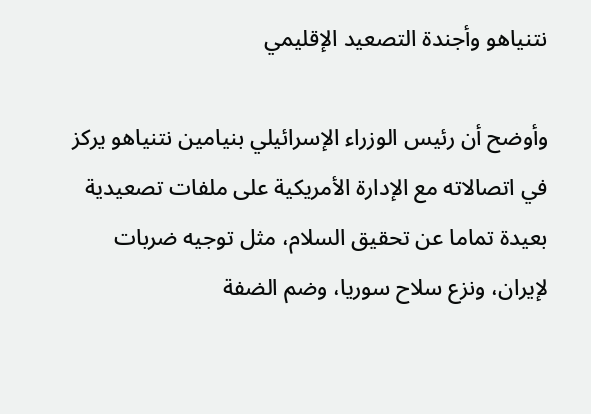نتنياهو وأجندة التصعيد الإقليمي

وأوضح أن رئيس الوزراء الإسرائيلي بنيامين نتنياهو يركز في اتصالاته مع الإدارة الأمريكية على ملفات تصعيدية بعيدة تماما عن تحقيق السلام، مثل توجيه ضربات لإيران، ونزع سلاح سوريا، وضم الضفة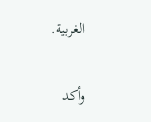الغربية.

وأكد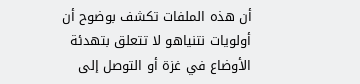أن هذه الملفات تكشف بوضوح أن أولويات نتنياهو لا تتعلق بتهدئة الأوضاع في غزة أو التوصل إلى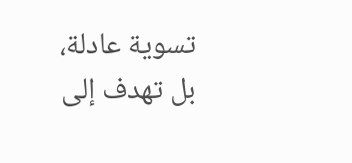تسوية عادلة، بل تهدف إلى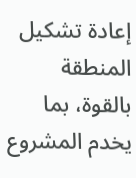إعادة تشكيل المنطقة بالقوة، بما يخدم المشروع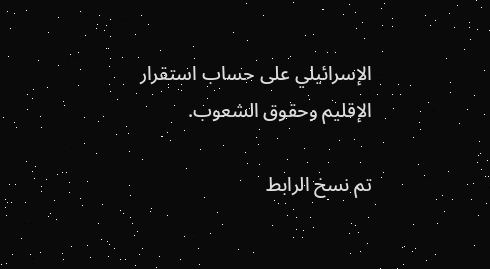الإسرائيلي على حساب استقرار الإقليم وحقوق الشعوب.

تم نسخ الرابط